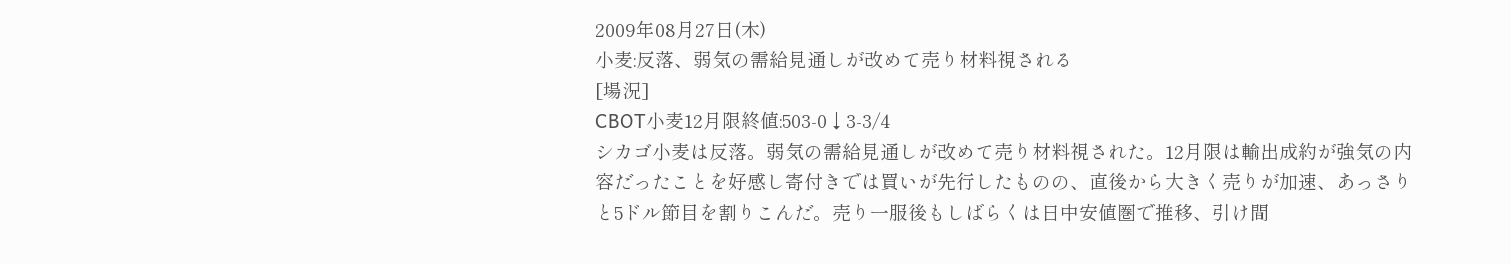2009年08月27日(木)
小麦:反落、弱気の需給見通しが改めて売り材料視される
[場況]
CBOT小麦12月限終値:503-0↓3-3/4
シカゴ小麦は反落。弱気の需給見通しが改めて売り材料視された。12月限は輸出成約が強気の内容だったことを好感し寄付きでは買いが先行したものの、直後から大きく売りが加速、あっさりと5ドル節目を割りこんだ。売り一服後もしばらくは日中安値圏で推移、引け間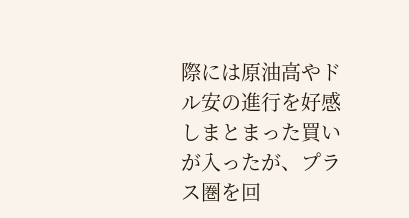際には原油高やドル安の進行を好感しまとまった買いが入ったが、プラス圏を回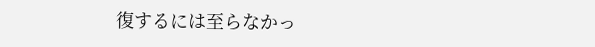復するには至らなかっ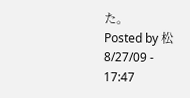た。
Posted by 松 8/27/09 - 17:47